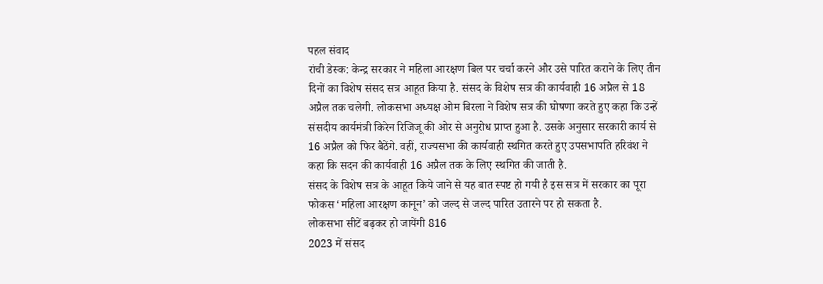पहल संवाद
रांची डेस्क: केन्द्र सरकार ने महिला आरक्षण बिल पर चर्चा करने और उसे पारित कराने के लिए तीन दिनों का विशेष संसद सत्र आहूत किया है. संसद के विशेष सत्र की कार्यवाही 16 अप्रैल से 18 अप्रैल तक चलेगी. लोकसभा अध्यक्ष ओम बिरला ने विशेष सत्र की घोषणा करते हुए कहा कि उन्हें संसदीय कार्यमंत्री किरेन रिजिजू की ओर से अनुरोध प्राप्त हुआ है. उसके अनुसार सरकारी कार्य से 16 अप्रैल को फिर बैठेंगे. वहीं, राज्यसभा की कार्यवाही स्थगित करते हुए उपसभापति हरिवंश ने कहा कि सदन की कार्यवाही 16 अप्रैल तक के लिए स्थगित की जाती है.
संसद के विशेष सत्र के आहूत किये जाने से यह बात स्पष्ट हो गयी है इस सत्र में सरकार का पूरा फोकस ‘महिला आरक्षण कानून’ को जल्द से जल्द पारित उतारने पर हो सकता है.
लोकसभा सीटें बढ़कर हो जायेंगी 816
2023 में संसद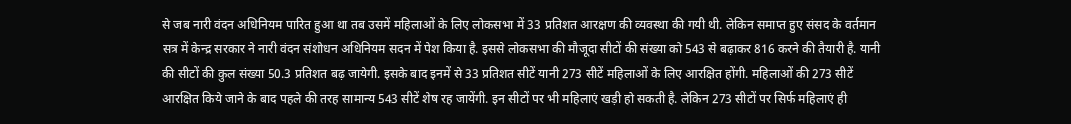से जब नारी वंदन अधिनियम पारित हुआ था तब उसमें महिलाओं के लिए लोकसभा में 33 प्रतिशत आरक्षण की व्यवस्था की गयी थी. लेकिन समाप्त हुए संसद के वर्तमान सत्र में केन्द्र सरकार ने नारी वंदन संशोधन अधिनियम सदन में पेश किया है. इससे लोकसभा की मौजूदा सीटों की संख्या को 543 से बढ़ाकर 816 करने की तैयारी है. यानी की सीटों की कुल संख्या 50.3 प्रतिशत बढ़ जायेगी. इसके बाद इनमें से 33 प्रतिशत सीटें यानी 273 सीटें महिलाओं के लिए आरक्षित होंगी. महिलाओं की 273 सीटें आरक्षित किये जाने के बाद पहले की तरह सामान्य 543 सीटें शेष रह जायेंगी. इन सीटों पर भी महिलाएं खड़ी हो सकती है. लेकिन 273 सीटों पर सिर्फ महिलाएं ही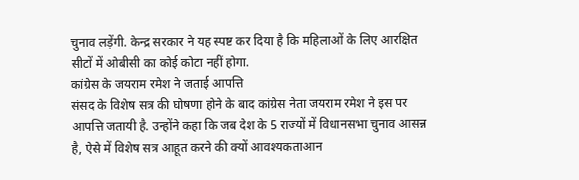चुनाव लड़ेंगी. केन्द्र सरकार ने यह स्पष्ट कर दिया है कि महिलाओं के लिए आरक्षित सीटों में ओबीसी का कोई कोटा नहीं होगा.
कांग्रेस के जयराम रमेश ने जताई आपत्ति
संसद के विशेष सत्र की घोषणा होने के बाद कांग्रेस नेता जयराम रमेश ने इस पर आपत्ति जतायी है. उन्होंने कहा कि जब देश के 5 राज्यों में विधानसभा चुनाव आसन्न है, ऐसे में विशेष सत्र आहूत करने की क्यों आवश्यकताआन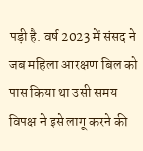पड़ी है. वर्ष 2023 में संसद ने जब महिला आरक्षण बिल को पास किया था उसी समय विपक्ष ने इसे लागू करने की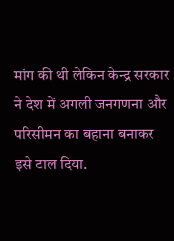मांग की थी लेकिन केन्द्र सरकार ने देश में अगली जनगणना और परिसीमन का बहाना बनाकर इसे टाल दिया.